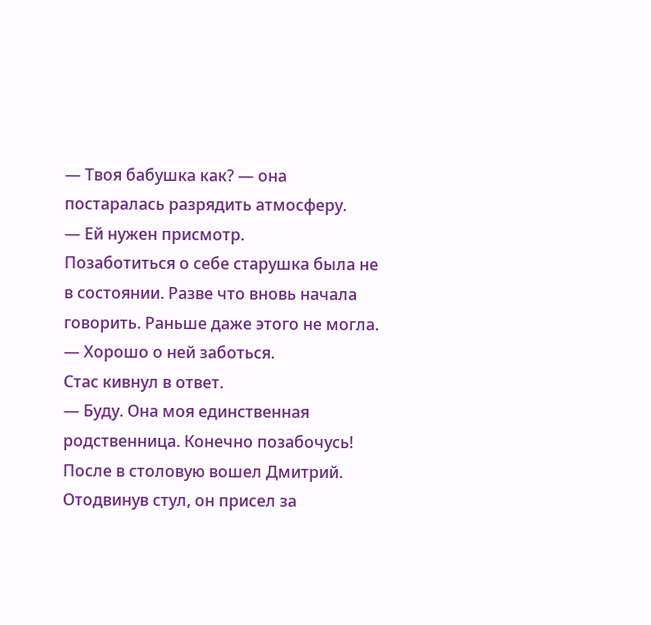— Твоя бабушка как? — она постаралась разрядить атмосферу.
— Ей нужен присмотр.
Позаботиться о себе старушка была не в состоянии. Разве что вновь начала говорить. Раньше даже этого не могла.
— Хорошо о ней заботься.
Стас кивнул в ответ.
— Буду. Она моя единственная родственница. Конечно позабочусь!
После в столовую вошел Дмитрий. Отодвинув стул, он присел за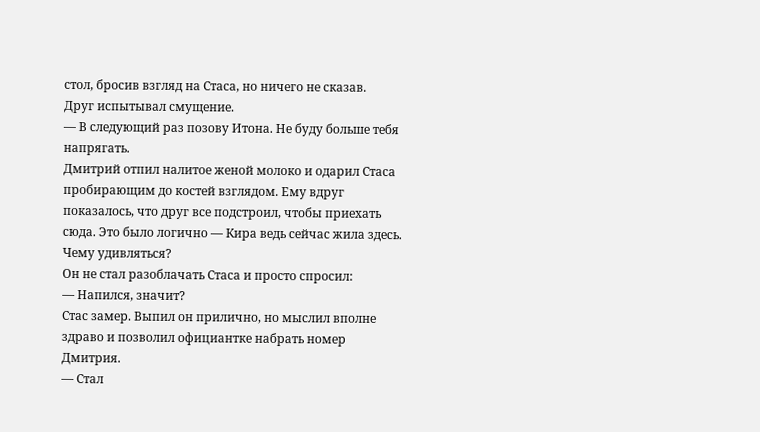стол, бросив взгляд на Стаса, но ничего не сказав.
Друг испытывал смущение.
— В следующий раз позову Итона. Не буду больше тебя напрягать.
Дмитрий отпил налитое женой молоко и одарил Стаса пробирающим до костей взглядом. Ему вдруг показалось, что друг все подстроил, чтобы приехать сюда. Это было логично — Кира ведь сейчас жила здесь. Чему удивляться?
Он не стал разоблачать Стаса и просто спросил:
— Напился, значит?
Стас замер. Выпил он прилично, но мыслил вполне здраво и позволил официантке набрать номер Дмитрия.
— Стал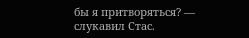бы я притворяться? — слукавил Стас.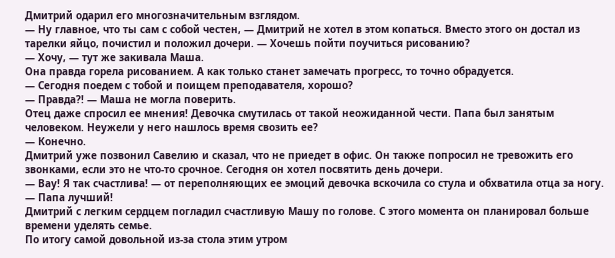Дмитрий одарил его многозначительным взглядом.
— Ну главное, что ты сам с собой честен, — Дмитрий не хотел в этом копаться. Вместо этого он достал из тарелки яйцо, почистил и положил дочери. — Хочешь пойти поучиться рисованию?
— Хочу, — тут же закивала Маша.
Она правда горела рисованием. А как только станет замечать прогресс, то точно обрадуется.
— Сегодня поедем с тобой и поищем преподавателя, хорошо?
— Правда?! — Маша не могла поверить.
Отец даже спросил ее мнения! Девочка смутилась от такой неожиданной чести. Папа был занятым человеком. Неужели у него нашлось время свозить ее?
— Конечно.
Дмитрий уже позвонил Савелию и сказал, что не приедет в офис. Он также попросил не тревожить его звонками, если это не что-то срочное. Сегодня он хотел посвятить день дочери.
— Вау! Я так счастлива! — от переполняющих ее эмоций девочка вскочила со стула и обхватила отца за ногу. — Папа лучший!
Дмитрий с легким сердцем погладил счастливую Машу по голове. С этого момента он планировал больше времени уделять семье.
По итогу самой довольной из-за стола этим утром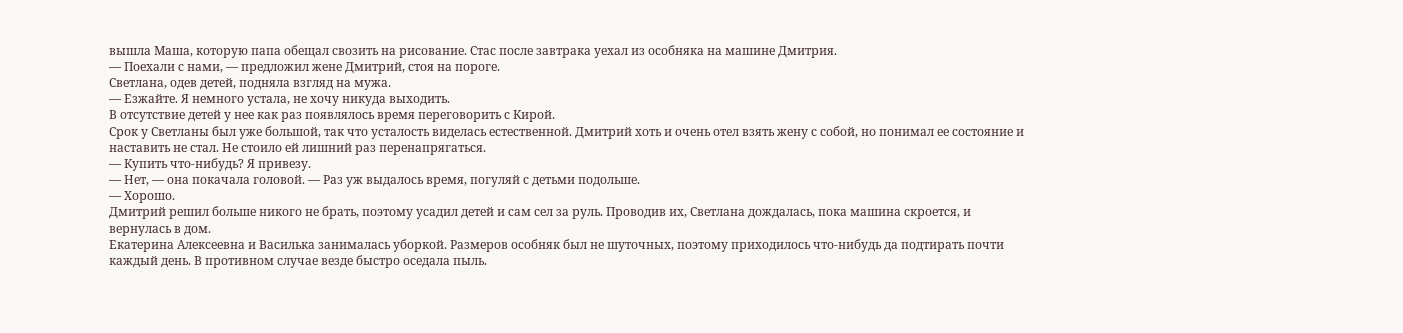вышла Маша, которую папа обещал свозить на рисование. Стас после завтрака уехал из особняка на машине Дмитрия.
— Поехали с нами, — предложил жене Дмитрий, стоя на пороге.
Светлана, одев детей, подняла взгляд на мужа.
— Езжайте. Я немного устала, не хочу никуда выходить.
В отсутствие детей у нее как раз появлялось время переговорить с Кирой.
Срок у Светланы был уже большой, так что усталость виделась естественной. Дмитрий хоть и очень отел взять жену с собой, но понимал ее состояние и наставить не стал. Не стоило ей лишний раз перенапрягаться.
— Купить что-нибудь? Я привезу.
— Нет, — она покачала головой. — Раз уж выдалось время, погуляй с детьми подольше.
— Хорошо.
Дмитрий решил больше никого не брать, поэтому усадил детей и сам сел за руль. Проводив их, Светлана дождалась, пока машина скроется, и вернулась в дом.
Екатерина Алексеевна и Василька занималась уборкой. Размеров особняк был не шуточных, поэтому приходилось что-нибудь да подтирать почти каждый день. В противном случае везде быстро оседала пыль.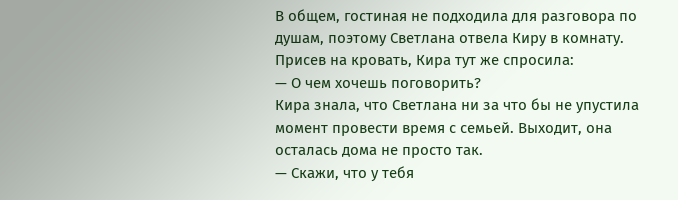В общем, гостиная не подходила для разговора по душам, поэтому Светлана отвела Киру в комнату. Присев на кровать, Кира тут же спросила:
— О чем хочешь поговорить?
Кира знала, что Светлана ни за что бы не упустила момент провести время с семьей. Выходит, она осталась дома не просто так.
— Скажи, что у тебя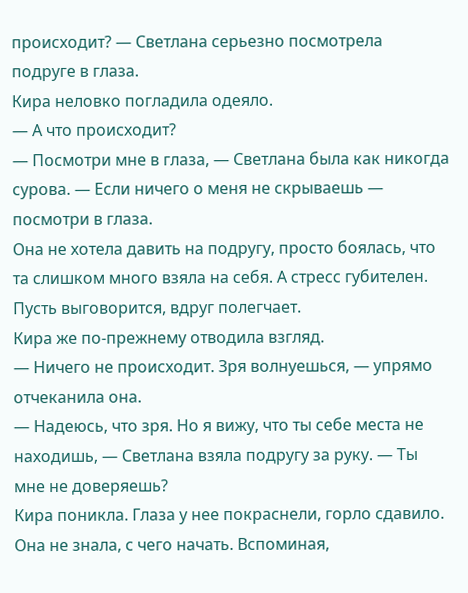происходит? — Светлана серьезно посмотрела подруге в глаза.
Кира неловко погладила одеяло.
— А что происходит?
— Посмотри мне в глаза, — Светлана была как никогда сурова. — Если ничего о меня не скрываешь — посмотри в глаза.
Она не хотела давить на подругу, просто боялась, что та слишком много взяла на себя. А стресс губителен. Пусть выговорится, вдруг полегчает.
Кира же по-прежнему отводила взгляд.
— Ничего не происходит. Зря волнуешься, — упрямо отчеканила она.
— Надеюсь, что зря. Но я вижу, что ты себе места не находишь, — Светлана взяла подругу за руку. — Ты мне не доверяешь?
Кира поникла. Глаза у нее покраснели, горло сдавило. Она не знала, с чего начать. Вспоминая,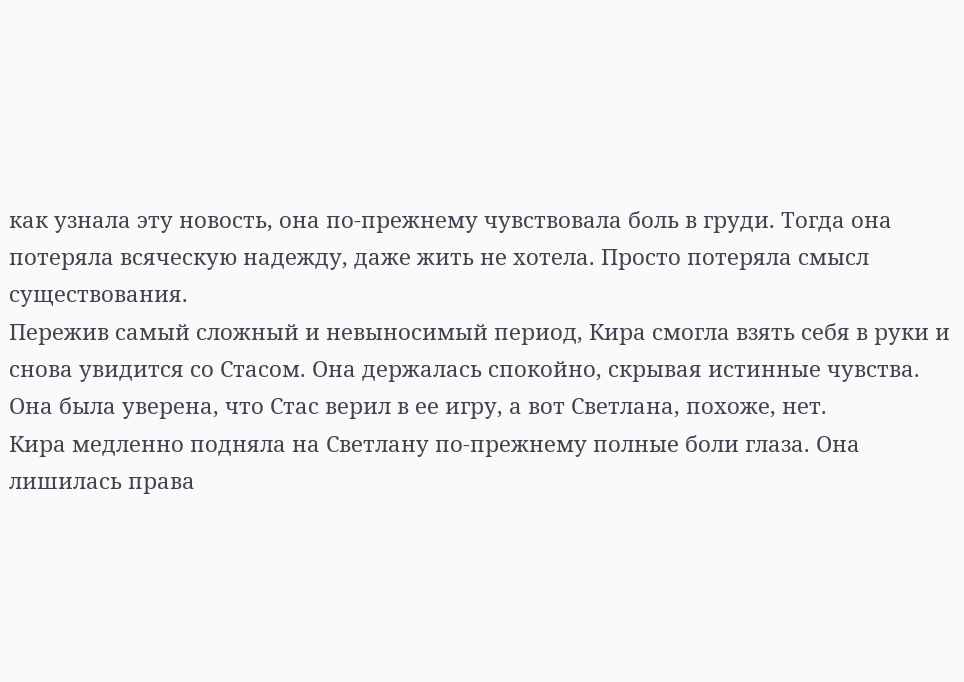как узнала эту новость, она по-прежнему чувствовала боль в груди. Тогда она потеряла всяческую надежду, даже жить не хотела. Просто потеряла смысл существования.
Пережив самый сложный и невыносимый период, Кира смогла взять себя в руки и снова увидится со Стасом. Она держалась спокойно, скрывая истинные чувства. Она была уверена, что Стас верил в ее игру, а вот Светлана, похоже, нет.
Кира медленно подняла на Светлану по-прежнему полные боли глаза. Она лишилась права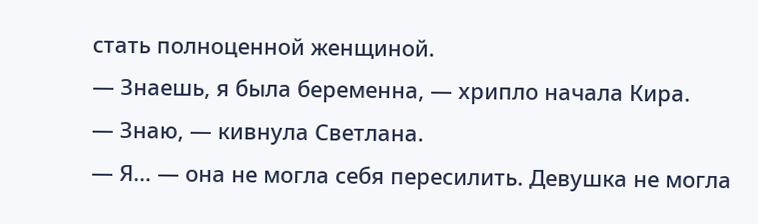стать полноценной женщиной.
— Знаешь, я была беременна, — хрипло начала Кира.
— Знаю, — кивнула Светлана.
— Я… — она не могла себя пересилить. Девушка не могла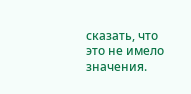сказать, что это не имело значения.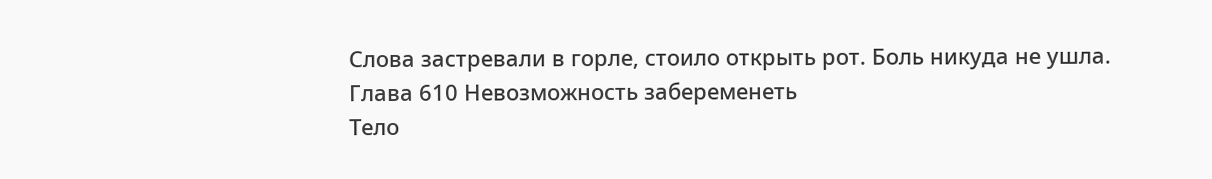Слова застревали в горле, стоило открыть рот. Боль никуда не ушла.
Глава 610 Невозможность забеременеть
Тело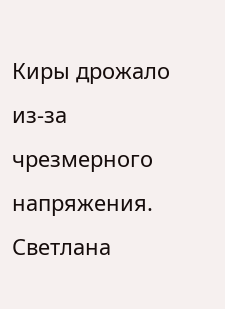Киры дрожало из-за чрезмерного напряжения. Светлана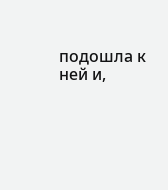подошла к ней и,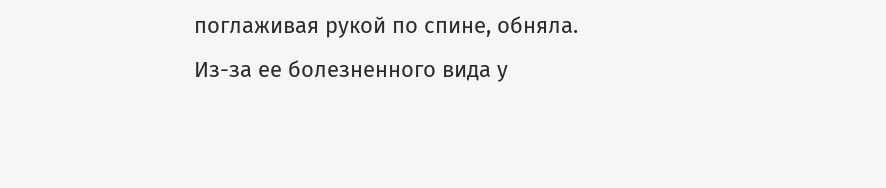поглаживая рукой по спине, обняла.
Из-за ее болезненного вида у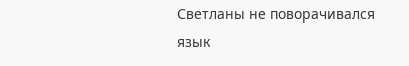Светланы не поворачивался язык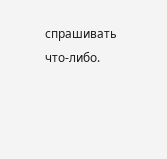спрашивать что-либо.